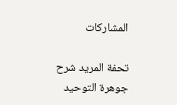المشاركات

تحفة المريد شرح جوهرة التوحيد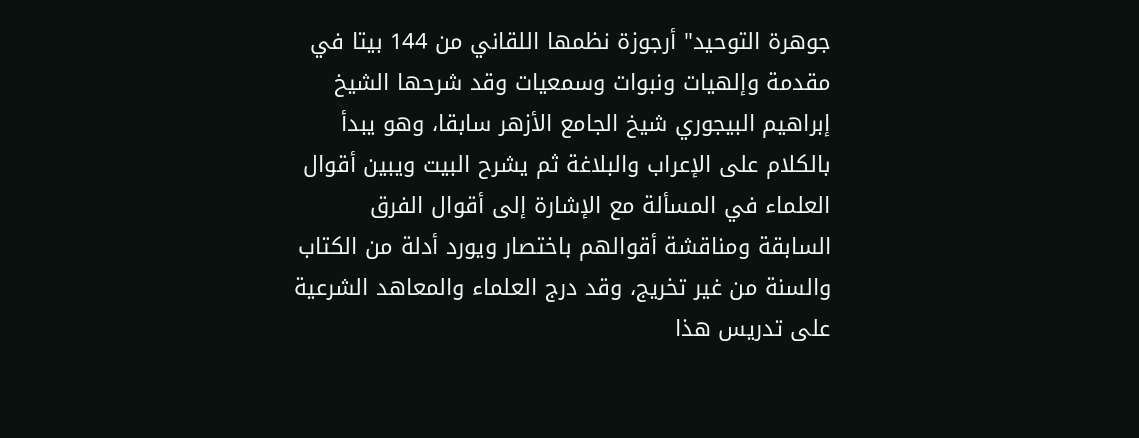جوهرة التوحيد" أرجوزة نظمها اللقاني من 144 بيتا في مقدمة وإلهيات ونبوات وسمعيات وقد شرحها الشيخ إبراهيم البيجوري شيخ الجامع الأزهر سابقا، وهو يبدأ بالكلام على الإعراب والبلاغة ثم يشرح البيت ويبين أقوال العلماء في المسألة مع الإشارة إلى أقوال الفرق السابقة ومناقشة أقوالهم باختصار ويورد أدلة من الكتاب والسنة من غير تخريج، وقد درج العلماء والمعاهد الشرعية على تدريس هذا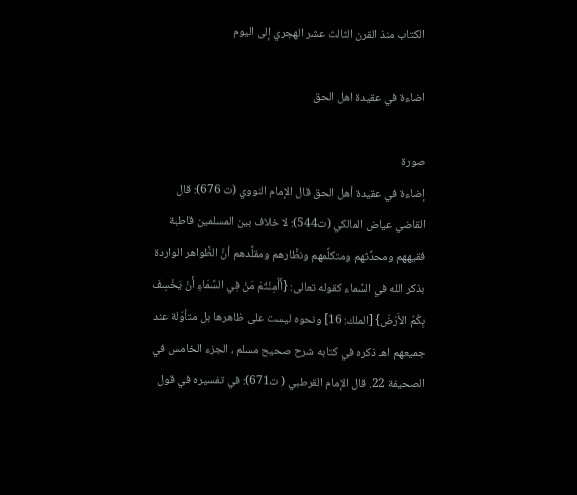الكتاب منذ القرن الثالث عشر الهجري إلى اليوم

اضاءة في عقيدة اهل الحق

صورة
إضاءة في عقيدة أهل الحق قال الإمام النووي (ت 676): قال القاضي عياض المالكي (ت544): لا خلاف بين المسلمين قاطبة فقيههم ومحدِّثهم ومتكلِّمهم ونظَّارهم ومقلِّدهم أنَّ الظَّواهر الواردة بذكر الله في السَّماء كقوله تعالى: {أَأَمِنْتُمْ مَنْ فِي السَّمَاءِ أَنْ يَخْسِفَ بِكُمُ الأَرْضَ} [الملك: 16] ونحوه ليست على ظاهرها بل متأوّلة عند جميعهم اهـ ذكره في كتابه شرح صحيح مسلم ، الجزء الخامس في الصحيفة 22. قال الإمام القرطبي ( ت671): في تفسيره في قول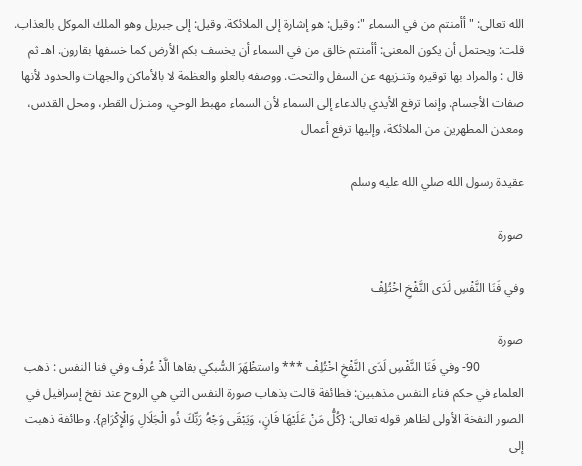الله تعالى: " أأمنتم من في السماء ": وقيل: هو إشارة إلى الملائكة. وقيل: إلى جبريل وهو الملك الموكل بالعذاب. قلت: ويحتمل أن يكون المعنى: أأمنتم خالق من في السماء أن يخسف بكم الأرض كما خسفها بقارون. اهـ ثم قال : والمراد بها توقيره وتنـزيهه عن السفل والتحت. ووصفه بالعلو والعظمة لا بالأماكن والجهات والحدود لأنها صفات الأجسام. وإنما ترفع الأيدي بالدعاء إلى السماء لأن السماء مهبط الوحي، ومنـزل القطر، ومحل القدس، ومعدن المطهرين من الملائكة، وإليها ترفع أعمال

عقيدة رسول الله صلي الله عليه وسلم

صورة

وفي فَنَا النَّفْسِ لَدَى النَّفْخِ اخْتُلِفْ

صورة
              90- وفي فَنَا النَّفْسِ لَدَى النَّفْخِ اخْتُلِفْ *** واستظْهَرَ السُّبكي بقاها الَّذْ عُرفْ وفي فنا النفس : ذهب العلماء في حكم فناء النفس مذهبين: فطائفة قالت بذهاب صورة النفس التي هي الروح عند نفخ إسرافيل في الصور النفخة الأولى لظاهر قوله تعالى: {كُلُّ مَنْ عَلَيْهَا فَانٍ، وَيَبْقَى وَجْهُ رَبِّكَ ذُو الْجَلَالِ وَالْإِكْرَامِ}. وطائفة ذهبت إلى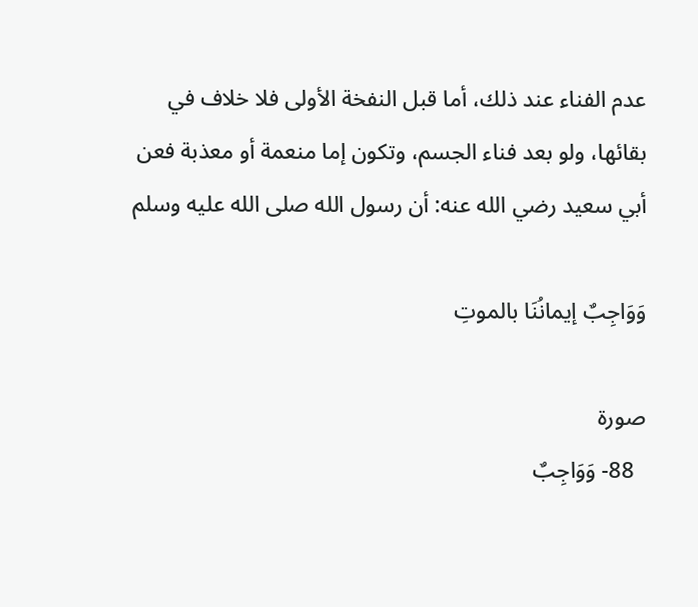عدم الفناء عند ذلك، أما قبل النفخة الأولى فلا خلاف في بقائها، ولو بعد فناء الجسم، وتكون إما منعمة أو معذبة فعن أبي سعيد رضي الله عنه: أن رسول الله صلى الله عليه وسلم

وَوَاجِبٌ إيمانُنَا بالموتِ

صورة
  88- وَوَاجِبٌ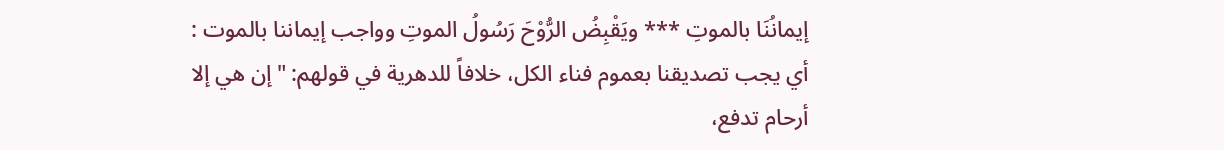إيمانُنَا بالموتِ *** ويَقْبِضُ الرُّوْحَ رَسُولُ الموتِ وواجب إيماننا بالموت : أي يجب تصديقنا بعموم فناء الكل، خلافاً للدهرية في قولهم: "إن هي إلا أرحام تدفع،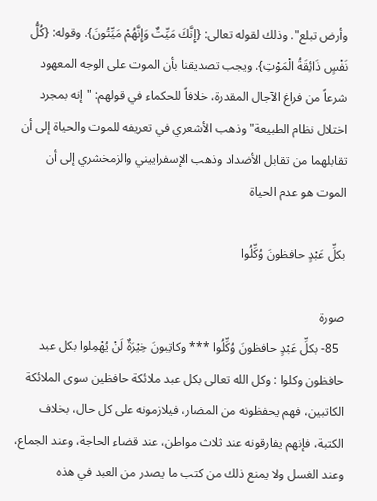وأرض تبلع". وذلك لقوله تعالى: {إِنَّكَ مَيِّتٌ وَإِنَّهُمْ مَيِّتُونَ}. وقوله: {كُلُّ نَفْسٍ ذَائِقَةُ الْمَوْتِ}. ويجب تصديقنا بأن الموت على الوجه المعهود شرعاً من فراغ الآجال المقدرة، خلافاً للحكماء في قولهم: "إنه بمجرد اختلال نظام الطبيعة" وذهب الأشعري في تعريفه للموت والحياة إلى أن تقابلهما من تقابل الأضداد وذهب الإسفراييني والزمخشري إلى أن الموت هو عدم الحياة

بكلِّ عَبْدٍ حافظونَ وُكِّلُوا

صورة
  85- بكلِّ عَبْدٍ حافظونَ وُكِّلُوا *** وكاتِبونَ خِيْرَةٌ لَنْ يُهْمِلوا بكل عبد حافظون وكلوا : وكل الله تعالى بكل عبد ملائكة حافظين سوى الملائكة الكاتبين، فهم يحفظونه من المضار، فيلازمونه على كل حال، بخلاف الكتبة، فإنهم يفارقونه عند ثلاث مواطن، عند قضاء الحاجة، وعند الجماع، وعند الغسل ولا يمنع ذلك من كتب ما يصدر من العبد في هذه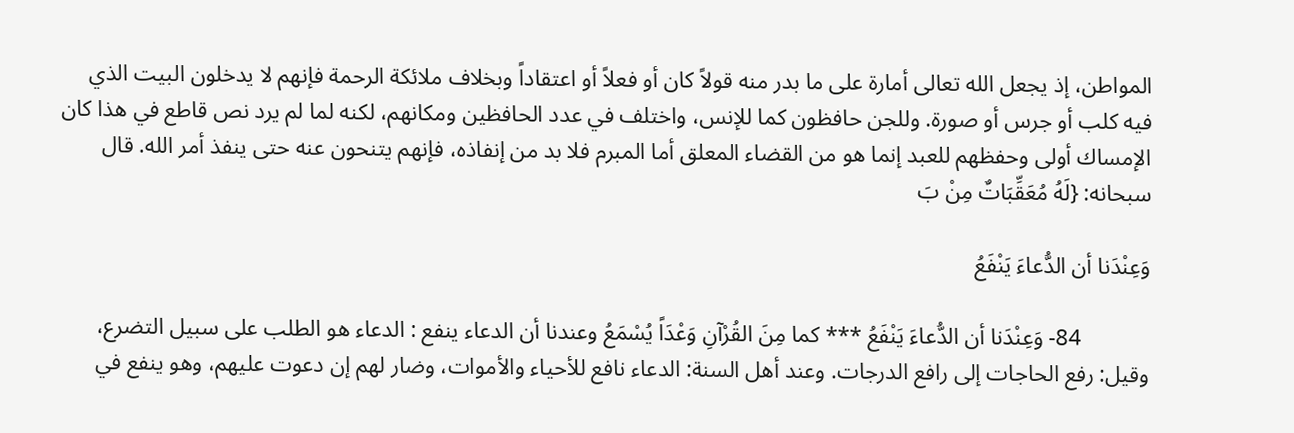المواطن، إذ يجعل الله تعالى أمارة على ما بدر منه قولاً كان أو فعلاً أو اعتقاداً وبخلاف ملائكة الرحمة فإنهم لا يدخلون البيت الذي فيه كلب أو جرس أو صورة. وللجن حافظون كما للإنس، واختلف في عدد الحافظين ومكانهم، لكنه لما لم يرد نص قاطع في هذا كان الإمساك أولى وحفظهم للعبد إنما هو من القضاء المعلق أما المبرم فلا بد من إنفاذه، فإنهم يتنحون عنه حتى ينفذ أمر الله. قال سبحانه: {لَهُ مُعَقِّبَاتٌ مِنْ بَ

وَعِنْدَنا أن الدُّعاءَ يَنْفَعُ

            84- وَعِنْدَنا أن الدُّعاءَ يَنْفَعُ *** كما مِنَ القُرْآنِ وَعْدَاً يُسْمَعُ وعندنا أن الدعاء ينفع : الدعاء هو الطلب على سبيل التضرع، وقيل: رفع الحاجات إلى رافع الدرجات. وعند أهل السنة: الدعاء نافع للأحياء والأموات، وضار لهم إن دعوت عليهم، وهو ينفع في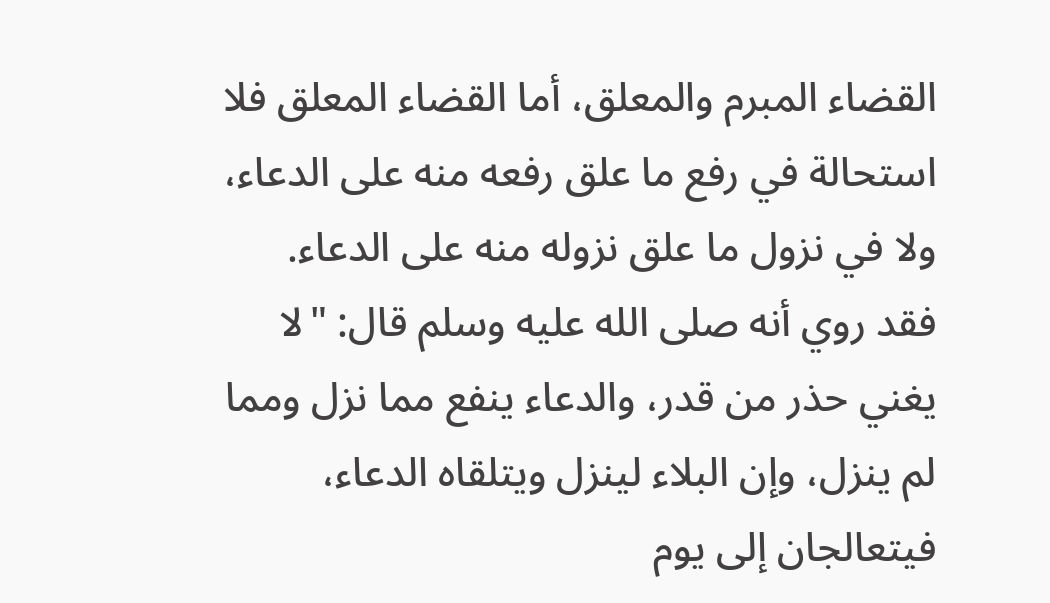القضاء المبرم والمعلق، أما القضاء المعلق فلا استحالة في رفع ما علق رفعه منه على الدعاء، ولا في نزول ما علق نزوله منه على الدعاء. فقد روي أنه صلى الله عليه وسلم قال: "لا يغني حذر من قدر، والدعاء ينفع مما نزل ومما لم ينزل، وإن البلاء لينزل ويتلقاه الدعاء، فيتعالجان إلى يوم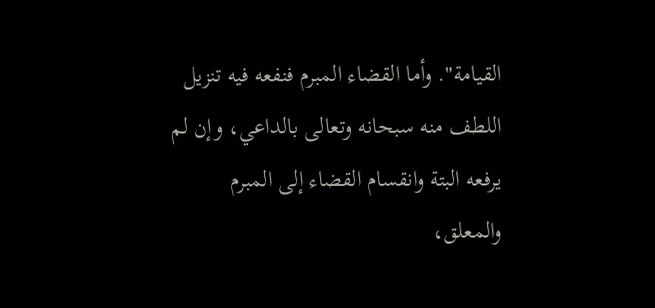القيامة". وأما القضاء المبرم فنفعه فيه تنزيل اللطف منه سبحانه وتعالى بالداعي، وإن لم يرفعه البتة وانقسام القضاء إلى المبرم والمعلق،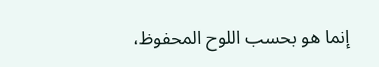إنما هو بحسب اللوح المحفوظ،